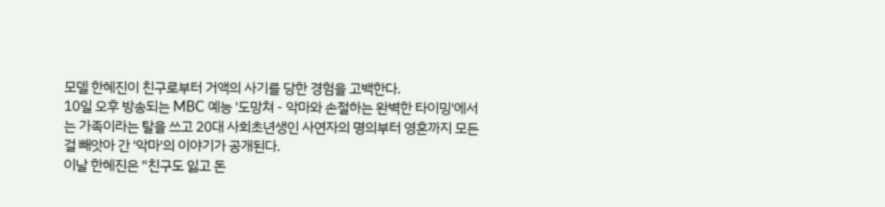모델 한혜진이 친구로부터 거액의 사기를 당한 경험을 고백한다.
10일 오후 방송되는 MBC 예능 '도망쳐 - 악마와 손절하는 완벽한 타이밍'에서는 가족이라는 탈을 쓰고 20대 사회초년생인 사연자의 명의부터 영혼까지 모든 걸 빼앗아 간 '악마'의 이야기가 공개된다.
이날 한혜진은 "친구도 잃고 돈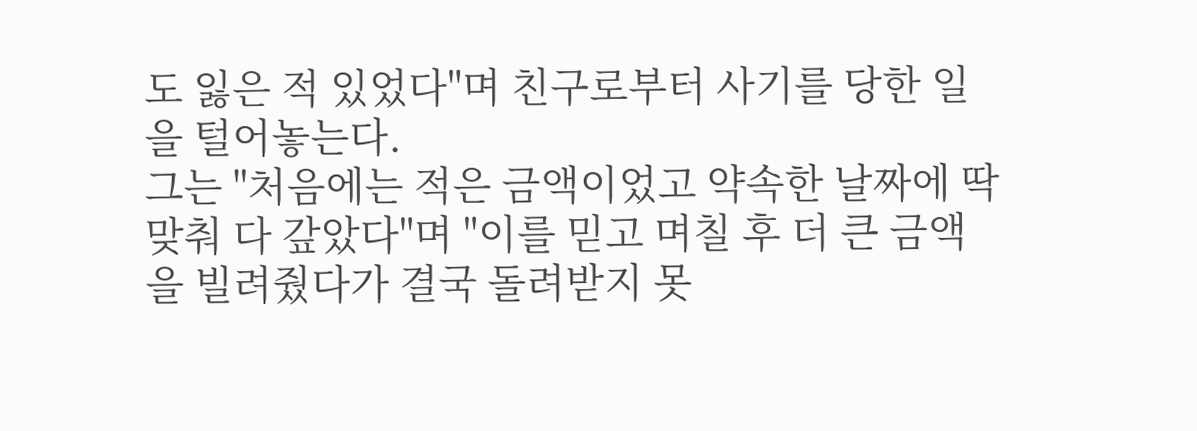도 잃은 적 있었다"며 친구로부터 사기를 당한 일을 털어놓는다.
그는 "처음에는 적은 금액이었고 약속한 날짜에 딱 맞춰 다 갚았다"며 "이를 믿고 며칠 후 더 큰 금액을 빌려줬다가 결국 돌려받지 못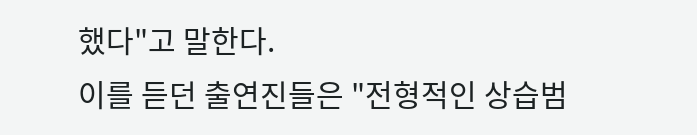했다"고 말한다.
이를 듣던 출연진들은 "전형적인 상습범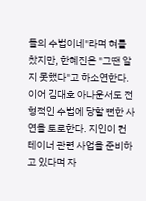들의 수법이네"라며 혀를 찼지만, 한혜진은 "그땐 알지 못했다"고 하소연한다.
이어 김대호 아나운서도 전형적인 수법에 당할 뻔한 사연을 토로한다. 지인이 컨테이너 관련 사업을 준비하고 있다며 자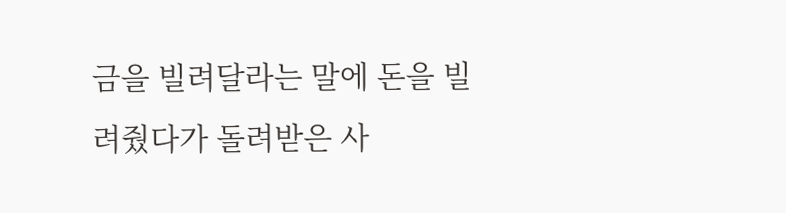금을 빌려달라는 말에 돈을 빌려줬다가 돌려받은 사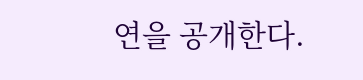연을 공개한다.